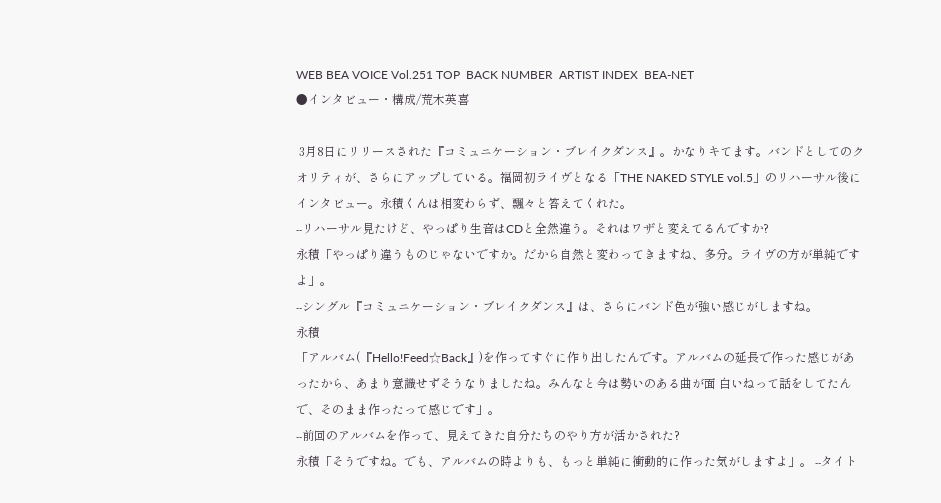WEB BEA VOICE Vol.251 TOP  BACK NUMBER  ARTIST INDEX  BEA-NET
●インタビュー・構成/荒木英喜

 3月8日にリリースされた『コミュニケーション・ブレイクダンス』。かなりキてます。バンドとしてのクオリティが、さらにアップしている。福岡初ライヴとなる「THE NAKED STYLE vol.5」のリハーサル後にインタビュー。永積くんは相変わらず、飄々と答えてくれた。
--リハーサル見たけど、やっぱり生音はCDと全然違う。それはワザと変えてるんですか?
永積「やっぱり違うものじゃないですか。だから自然と変わってきますね、多分。ライヴの方が単純ですよ」。
--シングル『コミュニケーション・ブレイクダンス』は、さらにバンド色が強い感じがしますね。
永積
「アルバム(『Hello!Feed☆Back』)を作ってすぐに作り出したんです。アルバムの延長で作った感じがあったから、あまり意識せずそうなりましたね。みんなと今は勢いのある曲が面 白いねって話をしてたんで、そのまま作ったって感じです」。
--前回のアルバムを作って、見えてきた自分たちのやり方が活かされた?
永積「そうですね。でも、アルバムの時よりも、もっと単純に衝動的に作った気がしますよ」。 --タイト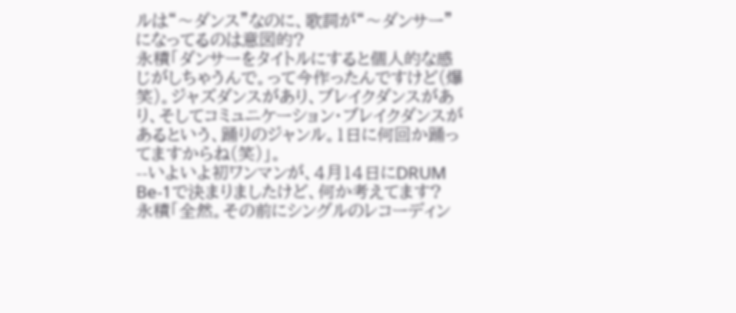ルは“〜ダンス”なのに、歌詞が“〜ダンサー”になってるのは意図的?
永積「ダンサーをタイトルにすると個人的な感じがしちゃうんで。って今作ったんですけど(爆笑)。ジャズダンスがあり、ブレイクダンスがあり、そしてコミュニケーション・ブレイクダンスがあるという、踊りのジャンル。1日に何回か踊ってますからね(笑)」。
--いよいよ初ワンマンが、4月14日にDRUM Be-1で決まりましたけど、何か考えてます?
永積「全然。その前にシングルのレコーディン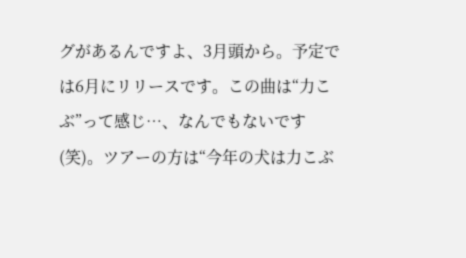グがあるんですよ、3月頭から。予定では6月にリリースです。この曲は“力こぶ”って感じ…、なんでもないです(笑)。ツアーの方は“今年の犬は力こぶ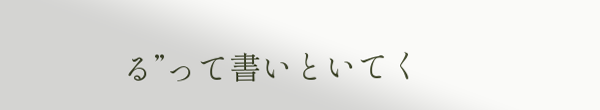る”って書いといてく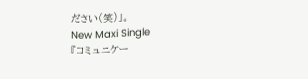ださい(笑)」。
New Maxi Single
『コミュニケー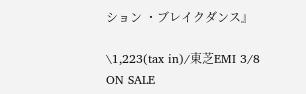ション ・ブレイクダンス』

\1,223(tax in)/東芝EMI 3/8 ON SALE